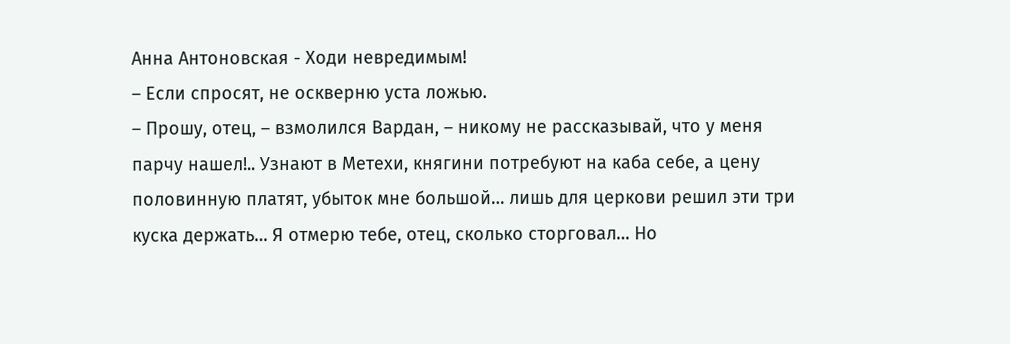Анна Антоновская - Ходи невредимым!
– Если спросят, не оскверню уста ложью.
– Прошу, отец, – взмолился Вардан, – никому не рассказывай, что у меня парчу нашел!.. Узнают в Метехи, княгини потребуют на каба себе, а цену половинную платят, убыток мне большой… лишь для церкови решил эти три куска держать… Я отмерю тебе, отец, сколько сторговал… Но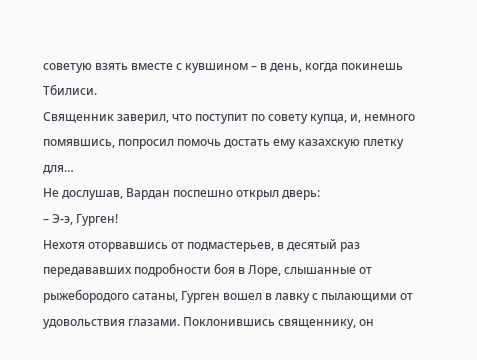советую взять вместе с кувшином – в день, когда покинешь Тбилиси.
Священник заверил, что поступит по совету купца, и, немного помявшись, попросил помочь достать ему казахскую плетку для…
Не дослушав, Вардан поспешно открыл дверь:
– Э-э, Гурген!
Нехотя оторвавшись от подмастерьев, в десятый раз передававших подробности боя в Лоре, слышанные от рыжебородого сатаны, Гурген вошел в лавку с пылающими от удовольствия глазами. Поклонившись священнику, он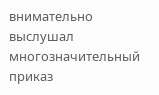внимательно выслушал многозначительный приказ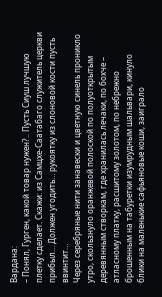Вардана:
– Понял, Гурген, какой товар нужен?.. Пусть Сиуш лучшую плетку сделает. Скажи: из Самцхе-Саатабаго служитель церкви прибыл… Должен угодить… рукоятку из слоновой кости пусть ввинтит…
Через серебряные нити занавески и цветную синель проникло утро, скользнуло оранжевой полоской по полуоткрытым деревянным створкам, где хранилась лечаки, по бохче – атласному платку, расшитому золотом, по небрежно брошенным на табуретки изумрудным шальвари, кинуло блики на маленькие сафьяновые коши, заиграло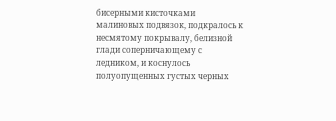бисерными кисточками малиновых подвязок, подкралось к несмятому покрывалу, белизной глади соперничающему с ледником, и коснулось полуопущенных густых черных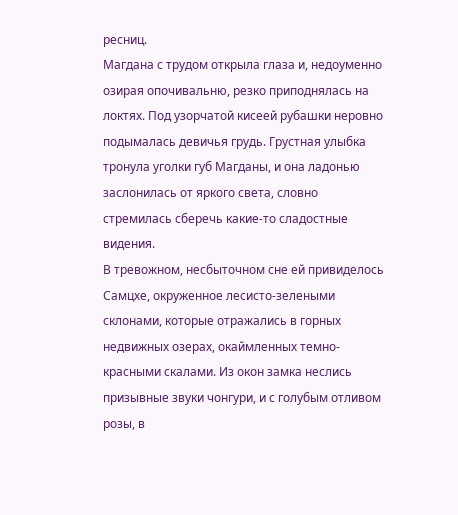ресниц.
Магдана с трудом открыла глаза и, недоуменно озирая опочивальню, резко приподнялась на локтях. Под узорчатой кисеей рубашки неровно подымалась девичья грудь. Грустная улыбка тронула уголки губ Магданы, и она ладонью заслонилась от яркого света, словно стремилась сберечь какие-то сладостные видения.
В тревожном, несбыточном сне ей привиделось Самцхе, окруженное лесисто-зелеными склонами, которые отражались в горных недвижных озерах, окаймленных темно-красными скалами. Из окон замка неслись призывные звуки чонгури, и с голубым отливом розы, в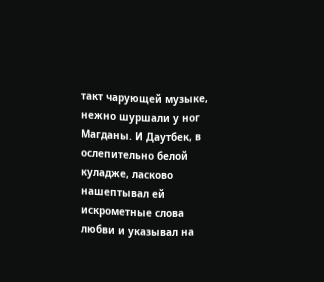такт чарующей музыке, нежно шуршали у ног Магданы. И Даутбек, в ослепительно белой куладже, ласково нашептывал ей искрометные слова любви и указывал на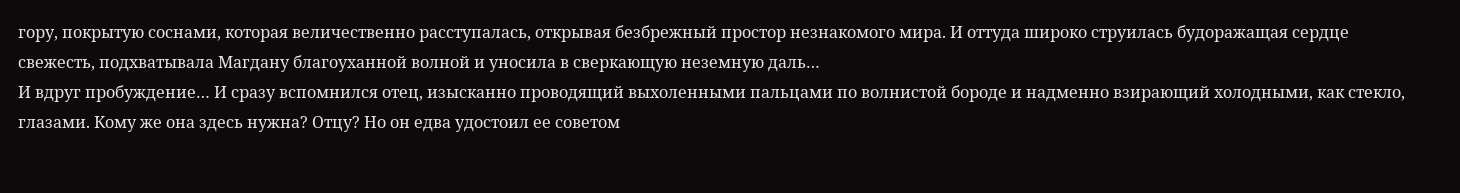гору, покрытую соснами, которая величественно расступалась, открывая безбрежный простор незнакомого мира. И оттуда широко струилась будоражащая сердце свежесть, подхватывала Магдану благоуханной волной и уносила в сверкающую неземную даль…
И вдруг пробуждение… И сразу вспомнился отец, изысканно проводящий выхоленными пальцами по волнистой бороде и надменно взирающий холодными, как стекло, глазами. Кому же она здесь нужна? Отцу? Но он едва удостоил ее советом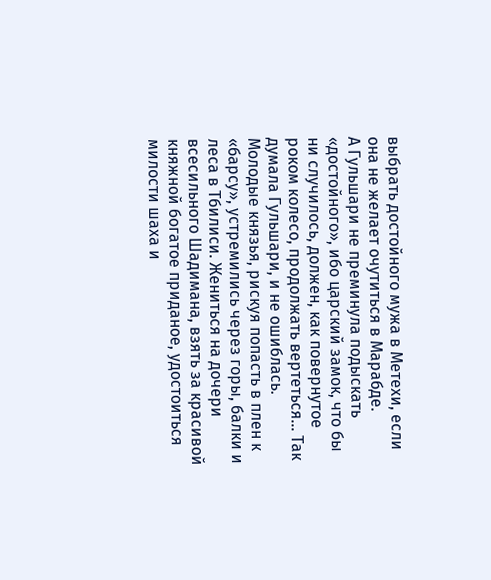выбрать достойного мужа в Метехи, если она не желает очутиться в Марабде.
А Гульшари не преминула подыскать «достойного», ибо царский замок, что бы ни случилось, должен, как повернутое роком колесо, продолжать вертеться… Так думала Гульшари, и не ошиблась.
Молодые князья, рискуя попасть в плен к «барсу», устремились через горы, балки и леса в Тбилиси. Жениться на дочери всесильного Шадимана, взять за красивой княжной богатое приданое, удостоиться милости шаха и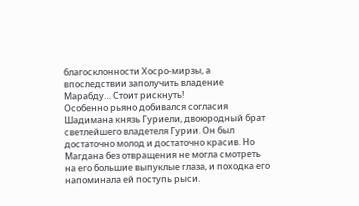благосклонности Хосро-мирзы, а впоследствии заполучить владение Марабду… Стоит рискнуть!
Особенно рьяно добивался согласия Шадимана князь Гуриели, двоюродный брат светлейшего владетеля Гурии. Он был достаточно молод и достаточно красив. Но Магдана без отвращения не могла смотреть на его большие выпуклые глаза, и походка его напоминала ей поступь рыси.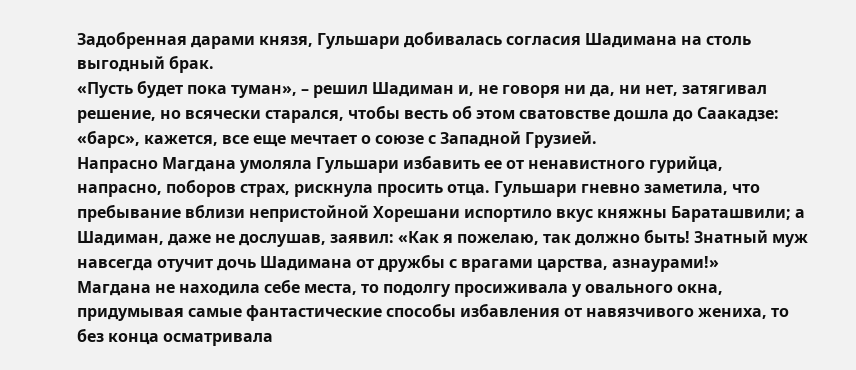Задобренная дарами князя, Гульшари добивалась согласия Шадимана на столь выгодный брак.
«Пусть будет пока туман», – решил Шадиман и, не говоря ни да, ни нет, затягивал решение, но всячески старался, чтобы весть об этом сватовстве дошла до Саакадзе: «барс», кажется, все еще мечтает о союзе с Западной Грузией.
Напрасно Магдана умоляла Гульшари избавить ее от ненавистного гурийца, напрасно, поборов страх, рискнула просить отца. Гульшари гневно заметила, что пребывание вблизи непристойной Хорешани испортило вкус княжны Бараташвили; а Шадиман, даже не дослушав, заявил: «Как я пожелаю, так должно быть! Знатный муж навсегда отучит дочь Шадимана от дружбы с врагами царства, азнаурами!»
Магдана не находила себе места, то подолгу просиживала у овального окна, придумывая самые фантастические способы избавления от навязчивого жениха, то без конца осматривала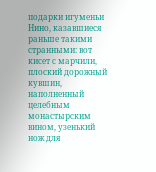подарки игуменьи Нино, казавшиеся раньше такими странными: вот кисет с марчили, плоский дорожный кувшин, наполненный целебным монастырским вином, узенький нож для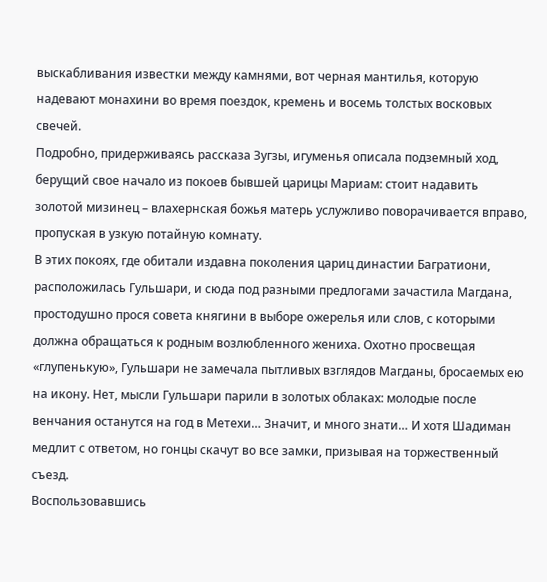выскабливания известки между камнями, вот черная мантилья, которую надевают монахини во время поездок, кремень и восемь толстых восковых свечей.
Подробно, придерживаясь рассказа Зугзы, игуменья описала подземный ход, берущий свое начало из покоев бывшей царицы Мариам: стоит надавить золотой мизинец – влахернская божья матерь услужливо поворачивается вправо, пропуская в узкую потайную комнату.
В этих покоях, где обитали издавна поколения цариц династии Багратиони, расположилась Гульшари, и сюда под разными предлогами зачастила Магдана, простодушно прося совета княгини в выборе ожерелья или слов, с которыми должна обращаться к родным возлюбленного жениха. Охотно просвещая «глупенькую», Гульшари не замечала пытливых взглядов Магданы, бросаемых ею на икону. Нет, мысли Гульшари парили в золотых облаках: молодые после венчания останутся на год в Метехи… Значит, и много знати… И хотя Шадиман медлит с ответом, но гонцы скачут во все замки, призывая на торжественный съезд.
Воспользовавшись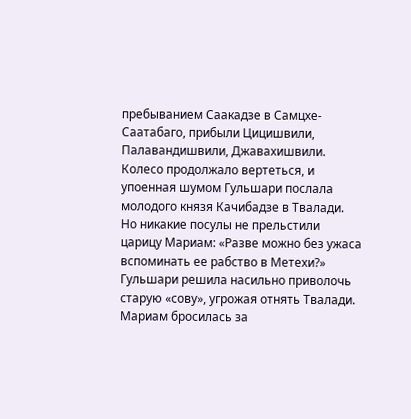пребыванием Саакадзе в Самцхе-Саатабаго, прибыли Цицишвили, Палавандишвили, Джавахишвили. Колесо продолжало вертеться, и упоенная шумом Гульшари послала молодого князя Качибадзе в Твалади. Но никакие посулы не прельстили царицу Мариам: «Разве можно без ужаса вспоминать ее рабство в Метехи?»
Гульшари решила насильно приволочь старую «сову», угрожая отнять Твалади. Мариам бросилась за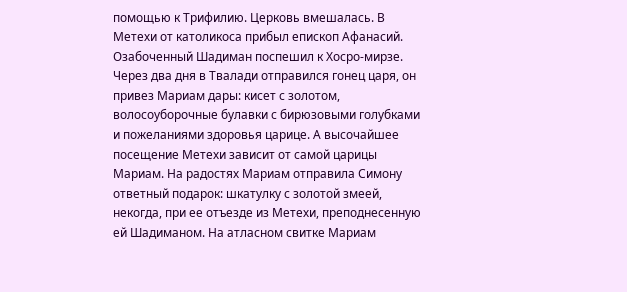помощью к Трифилию. Церковь вмешалась. В Метехи от католикоса прибыл епископ Афанасий. Озабоченный Шадиман поспешил к Хосро-мирзе. Через два дня в Твалади отправился гонец царя, он привез Мариам дары: кисет с золотом, волосоуборочные булавки с бирюзовыми голубками и пожеланиями здоровья царице. А высочайшее посещение Метехи зависит от самой царицы Мариам. На радостях Мариам отправила Симону ответный подарок: шкатулку с золотой змеей, некогда, при ее отъезде из Метехи, преподнесенную ей Шадиманом. На атласном свитке Мариам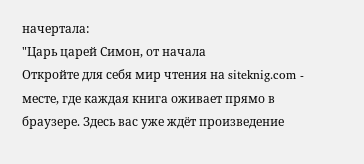начертала:
"Царь царей Симон, от начала
Откройте для себя мир чтения на siteknig.com - месте, где каждая книга оживает прямо в браузере. Здесь вас уже ждёт произведение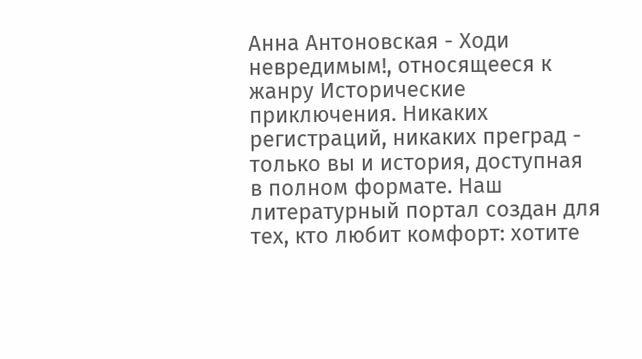Анна Антоновская - Ходи невредимым!, относящееся к жанру Исторические приключения. Никаких регистраций, никаких преград - только вы и история, доступная в полном формате. Наш литературный портал создан для тех, кто любит комфорт: хотите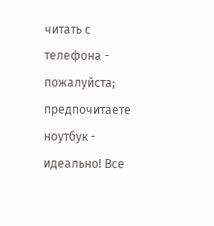читать с телефона - пожалуйста; предпочитаете ноутбук - идеально! Все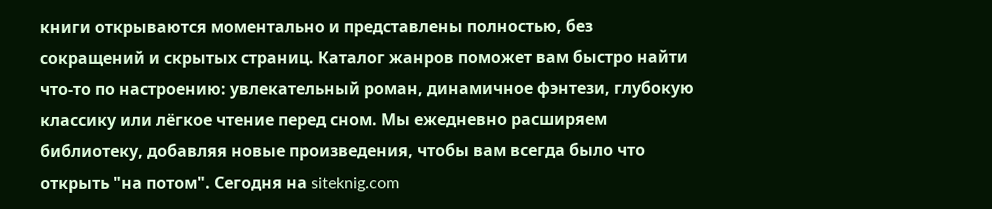книги открываются моментально и представлены полностью, без сокращений и скрытых страниц. Каталог жанров поможет вам быстро найти что-то по настроению: увлекательный роман, динамичное фэнтези, глубокую классику или лёгкое чтение перед сном. Мы ежедневно расширяем библиотеку, добавляя новые произведения, чтобы вам всегда было что открыть "на потом". Сегодня на siteknig.com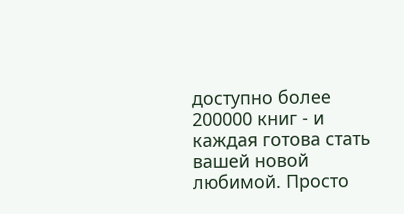доступно более 200000 книг - и каждая готова стать вашей новой любимой. Просто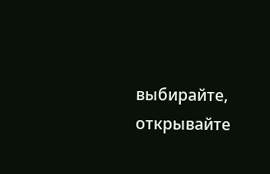выбирайте, открывайте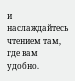и наслаждайтесь чтением там, где вам удобно.